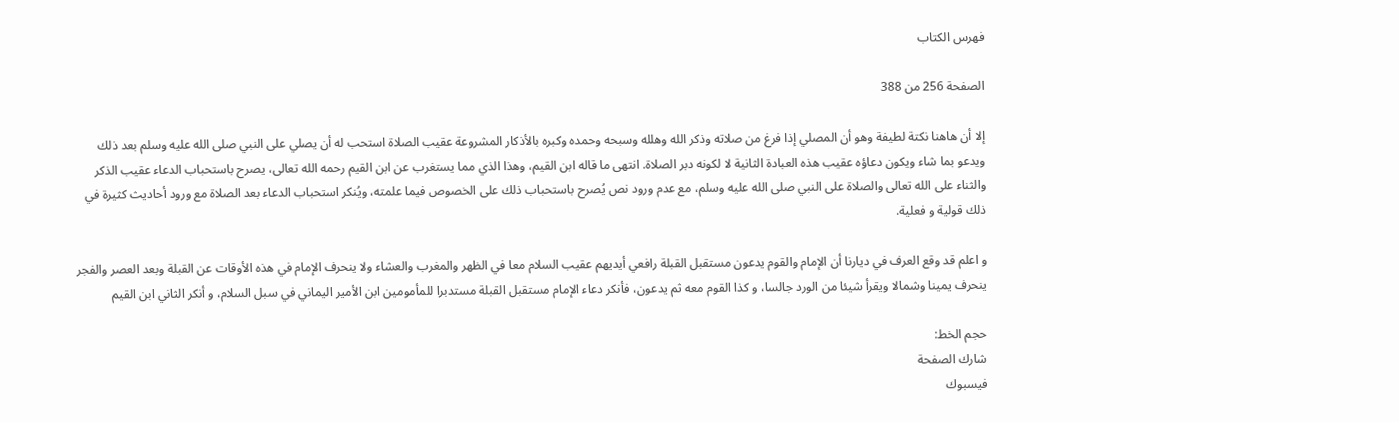فهرس الكتاب

الصفحة 256 من 388

إلا أن هاهنا نكتة لطيفة وهو أن المصلي إذا فرغ من صلاته وذكر الله وهلله وسبحه وحمده وكبره بالأذكار المشروعة عقيب الصلاة استحب له أن يصلي على النبي صلى الله عليه وسلم بعد ذلك ويدعو بما شاء ويكون دعاؤه عقيب هذه العبادة الثانية لا لكونه دبر الصلاة. انتهى ما قاله ابن القيم، وهذا الذي مما يستغرب عن ابن القيم رحمه الله تعالى، يصرح باستحباب الدعاء عقيب الذكر والثناء على الله تعالى والصلاة على النبي صلى الله عليه وسلم، مع عدم ورود نص يُصرح باستحباب ذلك على الخصوص فيما علمته، ويُنكر استحباب الدعاء بعد الصلاة مع ورود أحاديث كثيرة في ذلك قولية و فعلية.

و اعلم قد وقع العرف في ديارنا أن الإمام والقوم يدعون مستقبل القبلة رافعي أيديهم عقيب السلام معا في الظهر والمغرب والعشاء ولا ينحرف الإمام في هذه الأوقات عن القبلة وبعد العصر والفجر ينحرف يمينا وشمالا ويقرأ شيئا من الورد جالسا، و كذا القوم معه ثم يدعون، فأنكر دعاء الإمام مستقبل القبلة مستدبرا للمأمومين ابن الأمير اليماني في سبل السلام، و أنكر الثاني ابن القيم

حجم الخط:
شارك الصفحة
فيسبوك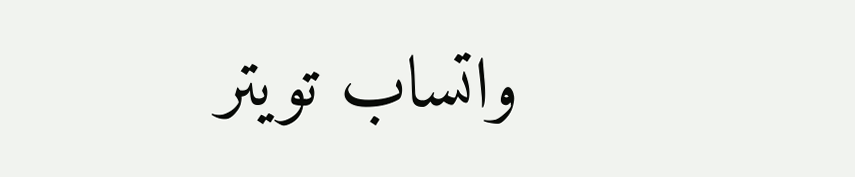واتساب تويتر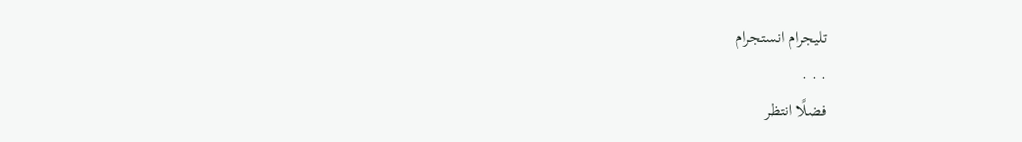تليجرام انستجرام
. . .
فضلًا انتظر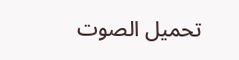تحميل الصوت